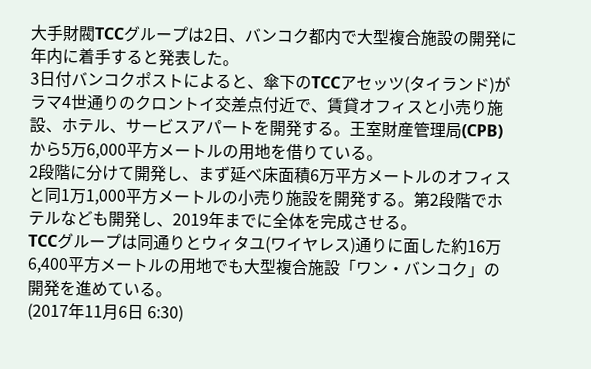大手財閥TCCグループは2日、バンコク都内で大型複合施設の開発に年内に着手すると発表した。
3日付バンコクポストによると、傘下のTCCアセッツ(タイランド)がラマ4世通りのクロントイ交差点付近で、賃貸オフィスと小売り施設、ホテル、サービスアパートを開発する。王室財産管理局(CPB)から5万6,000平方メートルの用地を借りている。
2段階に分けて開発し、まず延べ床面積6万平方メートルのオフィスと同1万1,000平方メートルの小売り施設を開発する。第2段階でホテルなども開発し、2019年までに全体を完成させる。
TCCグループは同通りとウィタユ(ワイヤレス)通りに面した約16万6,400平方メートルの用地でも大型複合施設「ワン・バンコク」の開発を進めている。
(2017年11月6日 6:30)